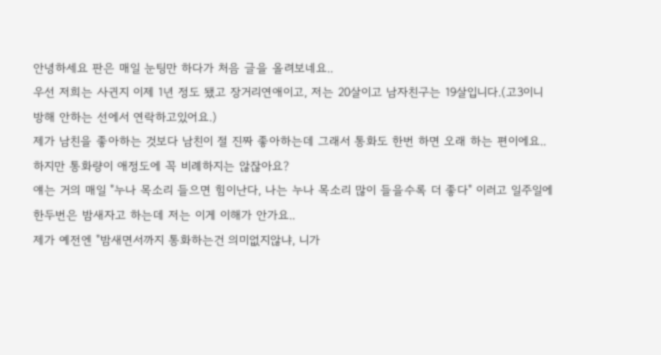안녕하세요 판은 매일 눈팅만 하다가 처음 글을 올려보네요..
우선 저희는 사귄지 이제 1년 정도 됐고 장거리연애이고, 저는 20살이고 남자친구는 19살입니다.(고3이니 방해 안하는 선에서 연락하고있어요.)
제가 남친을 좋아하는 것보다 남친이 절 진짜 좋아하는데 그래서 통화도 한번 하면 오래 하는 편이에요..
하지만 통화량이 애정도에 꼭 비례하지는 않잖아요?
얘는 거의 매일 "누나 목소리 들으면 힘이난다, 나는 누나 목소리 많이 들을수록 더 좋다" 이러고 일주일에 한두번은 밤새자고 하는데 저는 이게 이해가 안가요..
제가 예전엔 "밤새면서까지 통화하는건 의미없지않냐, 니가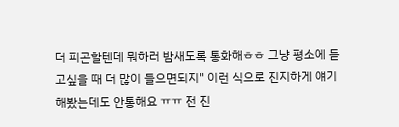더 피곤할텐데 뭐하러 밤새도록 통화해ㅎㅎ 그냥 평소에 듣고싶을 때 더 많이 들으면되지" 이런 식으로 진지하게 얘기해봤는데도 안통해요 ㅠㅠ 전 진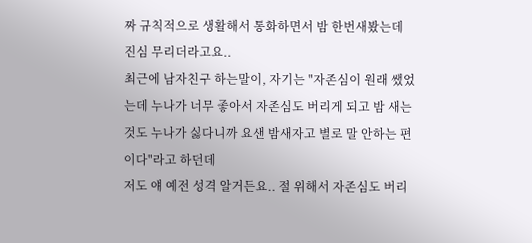짜 규칙적으로 생활해서 통화하면서 밤 한번새봤는데 진심 무리더라고요..
최근에 남자친구 하는말이, 자기는 "자존심이 원래 쌨었는데 누나가 너무 좋아서 자존심도 버리게 되고 밤 새는것도 누나가 싫다니까 요샌 밤새자고 별로 말 안하는 편이다"라고 하던데
저도 얘 예전 성격 알거든요.. 절 위해서 자존심도 버리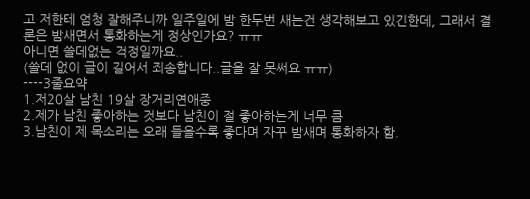고 저한테 엄청 잘해주니까 일주일에 밤 한두번 새는건 생각해보고 있긴한데, 그래서 결론은 밤새면서 통화하는게 정상인가요? ㅠㅠ
아니면 쓸데없는 걱정일까요..
(쓸데 없이 글이 길어서 죄송합니다..글을 잘 못써요 ㅠㅠ)
----3줄요약
1.저20살 남친 19살 장거리연애중
2.제가 남친 좋아하는 것보다 남친이 절 좋아하는게 너무 큼
3.남친이 제 목소리는 오래 들을수록 좋다며 자꾸 밤새며 통화하자 함.